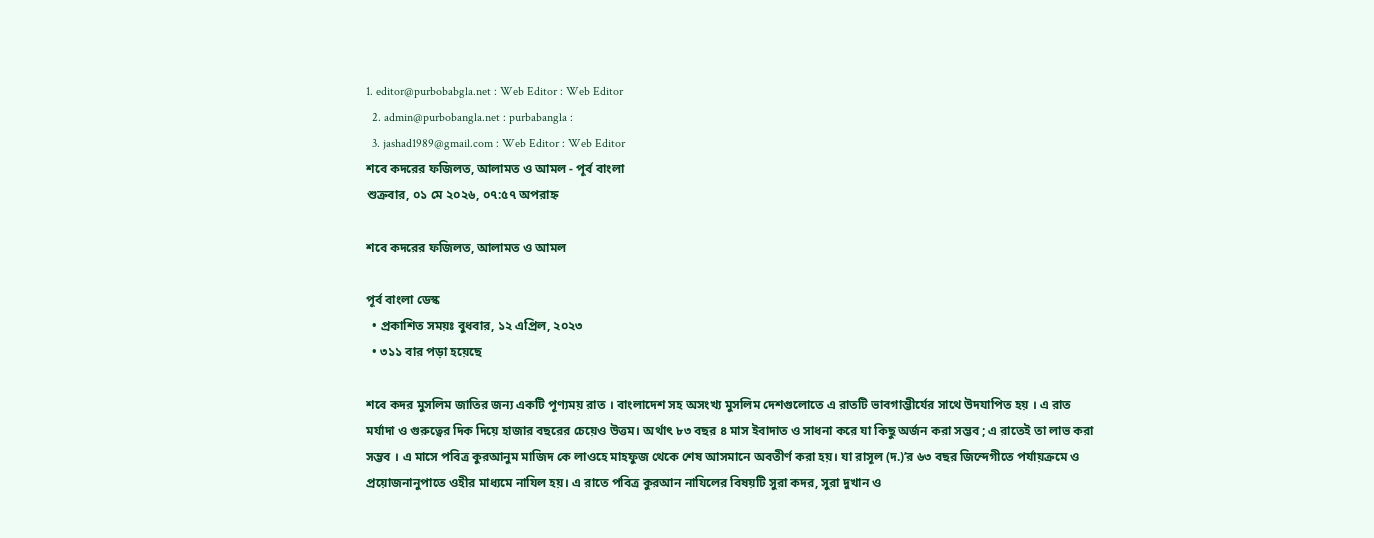1. editor@purbobabgla.net : Web Editor : Web Editor
  2. admin@purbobangla.net : purbabangla :
  3. jashad1989@gmail.com : Web Editor : Web Editor
শবে কদরের ফজিলত, আলামত ও আমল - পূর্ব বাংলা
শুক্রবার, ০১ মে ২০২৬, ০৭:৫৭ অপরাহ্ন

শবে কদরের ফজিলত, আলামত ও আমল

পূর্ব বাংলা ডেস্ক
  • প্রকাশিত সময়ঃ বুধবার, ১২ এপ্রিল, ২০২৩
  • ৩১১ বার পড়া হয়েছে

শবে কদর মুসলিম জাতির জন্য একটি পূণ্যময় রাত । বাংলাদেশ সহ অসংখ্য মুসলিম দেশগুলোতে এ রাতটি ভাবগাম্ভীর্যের সাথে উদযাপিত হয় । এ রাত মর্যাদা ও গুরুত্বের দিক দিয়ে হাজার বছরের চেয়েও উত্তম। অর্থাৎ ৮৩ বছর ৪ মাস ইবাদাত ও সাধনা করে যা কিছু অর্জন করা সম্ভব ; এ রাতেই তা লাভ করা সম্ভব । এ মাসে পবিত্র কুরআনুম মাজিদ কে লাওহে মাহফুজ থেকে শেষ আসমানে অবতীর্ণ করা হয়। যা রাসূল (দ.)’র ৬৩ বছর জিন্দেগীতে পর্যায়ক্রমে ও প্রয়োজনানুপাতে ওহীর মাধ্যমে নাযিল হয়। এ রাতে পবিত্র কুরআন নাযিলের বিষয়টি সুরা কদর, সুরা দুখান ও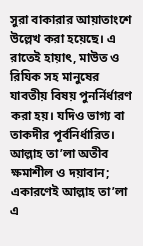সুরা বাকারার আয়াতাংশে উল্লেখ করা হয়েছে। এ রাতেই হায়াৎ, মাউত ও রিযিক সহ মানুষের যাবতীয় বিষয় পুনর্নির্ধারণ করা হয়। যদিও ভাগ্য বা তাকদীর পূর্বনির্ধারিত। আল্লাহ তা’লা অতীব ক্ষমাশীল ও দয়াবান; একারণেই আল্লাহ তা’লা এ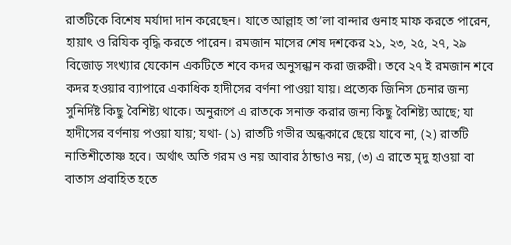রাতটিকে বিশেষ মর্যাদা দান করেছেন। যাতে আল্লাহ তা’লা বান্দার গুনাহ মাফ করতে পারেন, হায়াৎ ও রিযিক বৃদ্ধি করতে পারেন। রমজান মাসের শেষ দশকের ২১, ২৩, ২৫, ২৭, ২৯ বিজোড় সংখ্যার যেকোন একটিতে শবে কদর অনুসন্ধান করা জরুরী। তবে ২৭ ই রমজান শবে কদর হওয়ার ব্যাপারে একাধিক হাদীসের বর্ণনা পাওয়া যায়। প্রত্যেক জিনিস চেনার জন্য সুনির্দিষ্ট কিছু বৈশিষ্ট্য থাকে। অনুরূপে এ রাতকে সনাক্ত করার জন্য কিছু বৈশিষ্ট্য আছে; যা হাদীসের বর্ণনায় পওয়া যায়; যথা- (১) রাতটি গভীর অন্ধকারে ছেয়ে যাবে না, (২) রাতটি নাতিশীতোষ্ণ হবে। অর্থাৎ অতি গরম ও নয় আবার ঠান্ডাও নয়, (৩) এ রাতে মৃদু হাওয়া বা বাতাস প্রবাহিত হতে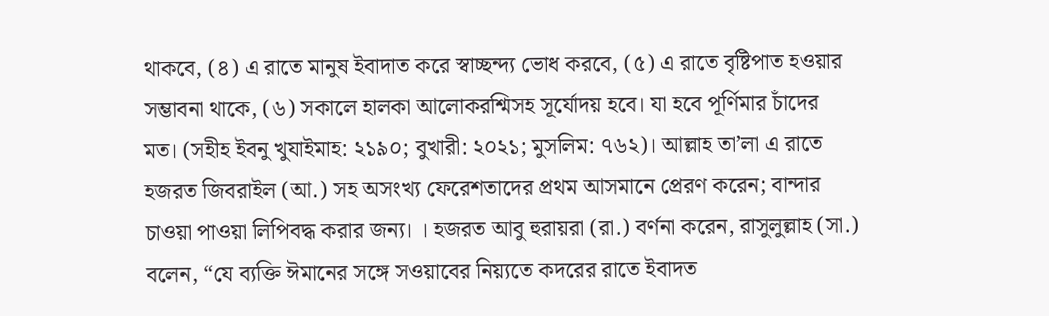থাকবে, (৪) এ রাতে মানুষ ইবাদাত করে স্বাচ্ছন্দ্য ভোধ করবে, (৫) এ রাতে বৃষ্টিপাত হওয়ার সম্ভাবনা থাকে, (৬) সকালে হালকা আলোকরশ্মিসহ সূর্যোদয় হবে। যা হবে পূর্ণিমার চাঁদের মত। (সহীহ ইবনু খুযাইমাহ: ২১৯০; বুখারী: ২০২১; মুসলিম: ৭৬২)। আল্লাহ তা’লা এ রাতে হজরত জিবরাইল (আ.) সহ অসংখ্য ফেরেশতাদের প্রথম আসমানে প্রেরণ করেন; বান্দার চাওয়া পাওয়া লিপিবদ্ধ করার জন্য। । হজরত আবু হুরায়রা (রা.) বর্ণনা করেন, রাসুলুল্লাহ (সা.) বলেন, “যে ব্যক্তি ঈমানের সঙ্গে সওয়াবের নিয়্যতে কদরের রাতে ইবাদত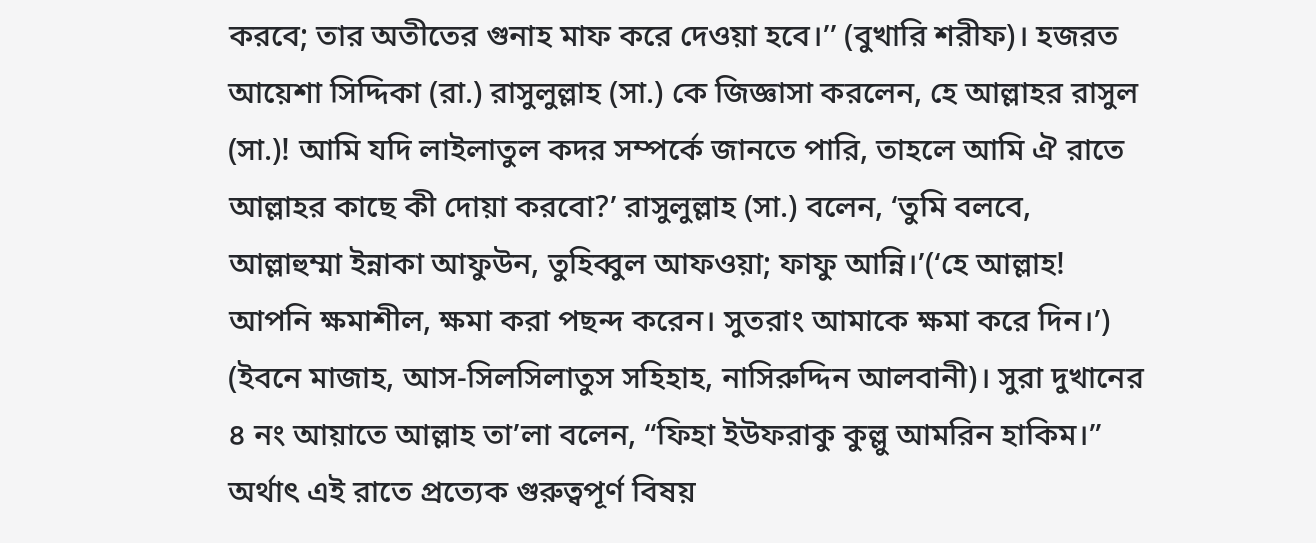করবে; তার অতীতের গুনাহ মাফ করে দেওয়া হবে।’’ (বুখারি শরীফ)। হজরত আয়েশা সিদ্দিকা (রা.) রাসুলুল্লাহ (সা.) কে জিজ্ঞাসা করলেন, হে আল্লাহর রাসুল (সা.)! আমি যদি লাইলাতুল কদর সম্পর্কে জানতে পারি, তাহলে আমি ঐ রাতে আল্লাহর কাছে কী দোয়া করবো?’ রাসুলুল্লাহ (সা.) বলেন, ‘তুমি বলবে, আল্লাহুম্মা ইন্নাকা আফুউন, তুহিব্বুল আফওয়া; ফাফু আন্নি।’(‘হে আল্লাহ! আপনি ক্ষমাশীল, ক্ষমা করা পছন্দ করেন। সুতরাং আমাকে ক্ষমা করে দিন।’) (ইবনে মাজাহ, আস-সিলসিলাতুস সহিহাহ, নাসিরুদ্দিন আলবানী)। সুরা দুখানের ৪ নং আয়াতে আল্লাহ তা’লা বলেন, “ফিহা ইউফরাকু কুল্লু আমরিন হাকিম।” অর্থাৎ এই রাতে প্রত্যেক গুরুত্বপূর্ণ বিষয়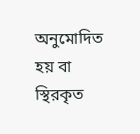অনুমোদিত হয় বা স্থিরকৃত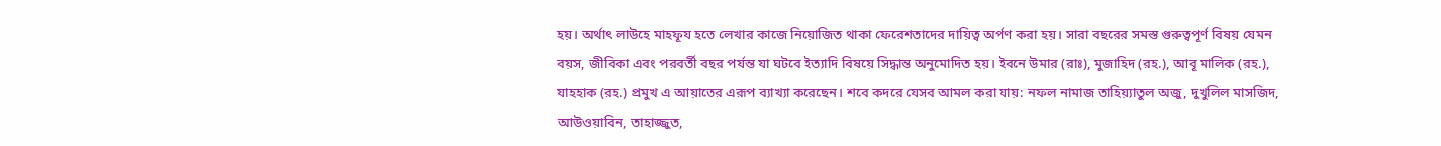হয়। অর্থাৎ লাউহে মাহফূয হতে লেখার কাজে নিয়োজিত থাকা ফেরেশতাদের দায়িত্ব অর্পণ করা হয়। সারা বছরের সমস্ত গুরুত্বপূর্ণ বিষয় যেমন বয়স, জীবিকা এবং পরবর্তী বছর পর্যন্ত যা ঘটবে ইত্যাদি বিষয়ে সিদ্ধান্ত অনুমোদিত হয়। ইবনে উমার (রাঃ), মুজাহিদ (রহ.), আবূ মালিক (রহ.), যাহহাক (রহ.) প্রমুখ এ আয়াতের এরূপ ব্যাখ্যা করেছেন। শবে কদরে যেসব আমল করা যায়: নফল নামাজ তাহিয়্যাতুল অজু, দুখুলিল মাসজিদ, আউওয়াবিন, তাহাজ্জুত,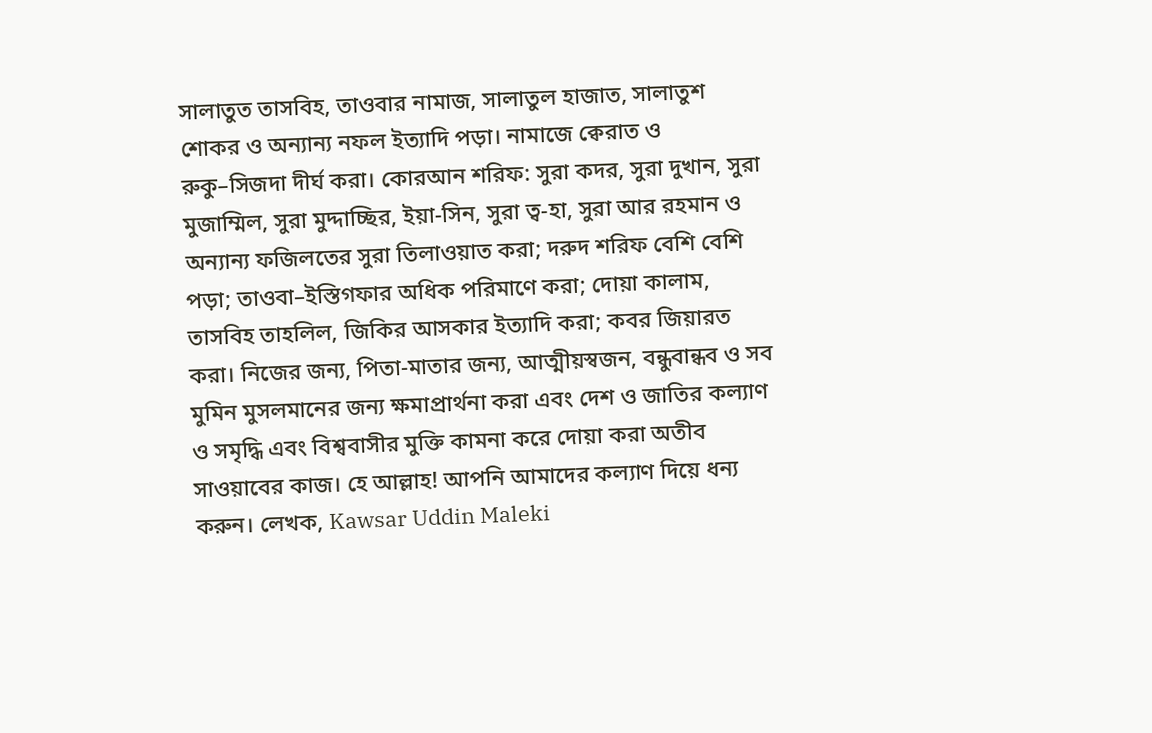সালাতুত তাসবিহ, তাওবার নামাজ, সালাতুল হাজাত, সালাতুশ শোকর ও অন্যান্য নফল ইত্যাদি পড়া। নামাজে ক্বেরাত ও রুকু–সিজদা দীর্ঘ করা। কোরআন শরিফ: সুরা কদর, সুরা দুখান, সুরা মুজাম্মিল, সুরা মুদ্দাচ্ছির, ইয়া-সিন, সুরা ত্ব-হা, সুরা আর রহমান ও অন্যান্য ফজিলতের সুরা তিলাওয়াত করা; দরুদ শরিফ বেশি বেশি পড়া; তাওবা–ইস্তিগফার অধিক পরিমাণে করা; দোয়া কালাম, তাসবিহ তাহলিল, জিকির আসকার ইত্যাদি করা; কবর জিয়ারত করা। নিজের জন্য, পিতা-মাতার জন্য, আত্মীয়স্বজন, বন্ধুবান্ধব ও সব মুমিন মুসলমানের জন্য ক্ষমাপ্রার্থনা করা এবং দেশ ও জাতির কল্যাণ ও সমৃদ্ধি এবং বিশ্ববাসীর মুক্তি কামনা করে দোয়া করা অতীব সাওয়াবের কাজ। হে আল্লাহ! আপনি আমাদের কল্যাণ দিয়ে ধন্য করুন। লেখক, Kawsar Uddin Maleki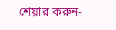শেয়ার করুন-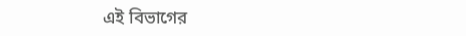এই বিভাগের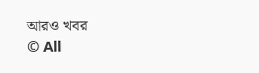আরও খবর
© All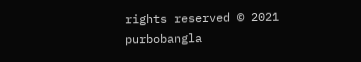rights reserved © 2021 purbobangla